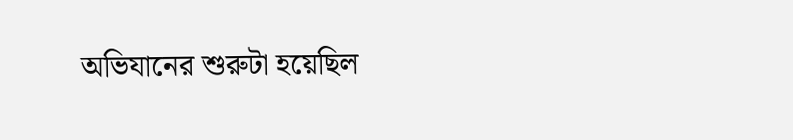অভিযানের শুরুটা হয়েছিল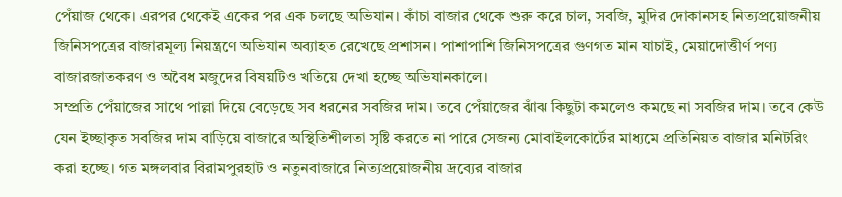পেঁয়াজ থেকে। এরপর থেকেই একের পর এক চলছে অভিযান। কাঁচা বাজার থেকে শুরু করে চাল, সবজি, মুদির দোকানসহ নিত্যপ্রয়োজনীয় জিনিসপত্রের বাজারমূল্য নিয়ন্ত্রণে অভিযান অব্যাহত রেখেছে প্রশাসন। পাশাপাশি জিনিসপত্রের গুণগত মান যাচাই, মেয়াদোত্তীর্ণ পণ্য বাজারজাতকরণ ও অবৈধ মজুদের বিষয়টিও খতিয়ে দেখা হচ্ছে অভিযানকালে।
সম্প্রতি পেঁয়াজের সাথে পাল্লা দিয়ে বেড়েছে সব ধরনের সবজির দাম। তবে পেঁয়াজের ঝাঁঝ কিছুটা কমলেও কমছে না সবজির দাম। তবে কেউ যেন ইচ্ছাকৃত সবজির দাম বাড়িয়ে বাজারে অস্থিতিশীলতা সৃষ্টি করতে না পারে সেজন্য মোবাইলকোর্টের মাধ্যমে প্রতিনিয়ত বাজার মনিটরিং করা হচ্ছে। গত মঙ্গলবার বিরামপুরহাট ও নতুনবাজারে নিত্যপ্রয়োজনীয় দ্রব্যের বাজার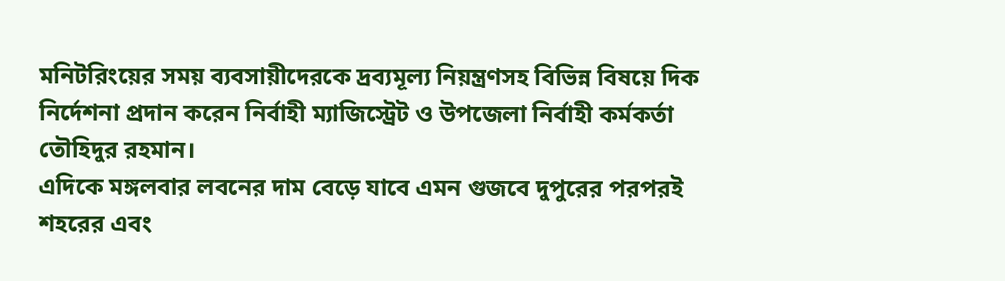মনিটরিংয়ের সময় ব্যবসায়ীদেরকে দ্রব্যমূল্য নিয়ন্ত্রণসহ বিভিন্ন বিষয়ে দিক নির্দেশনা প্রদান করেন নির্বাহী ম্যাজিস্ট্রেট ও উপজেলা নির্বাহী কর্মকর্তা তৌহিদুর রহমান।
এদিকে মঙ্গলবার লবনের দাম বেড়ে যাবে এমন গুজবে দুপুরের পরপরই শহরের এবং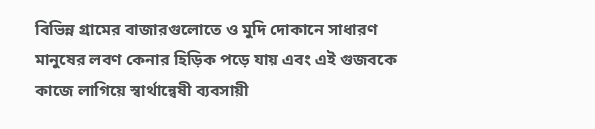বিভিন্ন গ্রামের বাজারগুলোতে ও মুদি দোকানে সাধারণ মানুষের লবণ কেনার হিড়িক পড়ে যায় এবং এই গুজবকে কাজে লাগিয়ে স্বার্থান্বেষী ব্যবসায়ী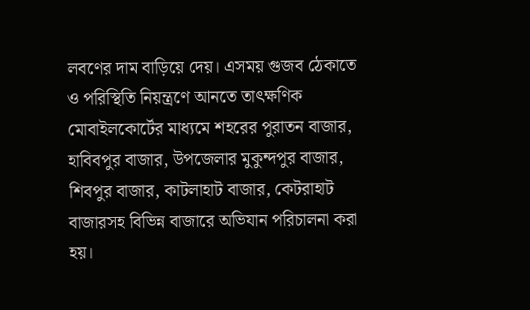লবণের দাম বাড়িয়ে দেয়। এসময় গুজব ঠেকাতে ও পরিস্থিতি নিয়ন্ত্রণে আনতে তাৎক্ষণিক মোবাইলকোর্টের মাধ্যমে শহরের পুরাতন বাজার, হাবিবপুর বাজার, উপজেলার মুকুন্দপুর বাজার, শিবপুর বাজার, কাটলাহাট বাজার, কেটরাহাট বাজারসহ বিভিন্ন বাজারে অভিযান পরিচালনা করা হয়।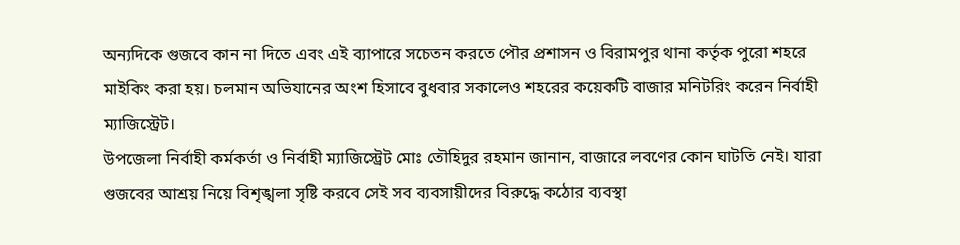অন্যদিকে গুজবে কান না দিতে এবং এই ব্যাপারে সচেতন করতে পৌর প্রশাসন ও বিরামপুর থানা কর্তৃক পুরো শহরে মাইকিং করা হয়। চলমান অভিযানের অংশ হিসাবে বুধবার সকালেও শহরের কয়েকটি বাজার মনিটরিং করেন নির্বাহী ম্যাজিস্ট্রেট।
উপজেলা নির্বাহী কর্মকর্তা ও নির্বাহী ম্যাজিস্ট্রেট মোঃ তৌহিদুর রহমান জানান, বাজারে লবণের কোন ঘাটতি নেই। যারা গুজবের আশ্রয় নিয়ে বিশৃঙ্খলা সৃষ্টি করবে সেই সব ব্যবসায়ীদের বিরুদ্ধে কঠোর ব্যবস্থা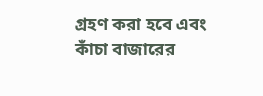গ্রহণ করা হবে এবং কাঁচা বাজারের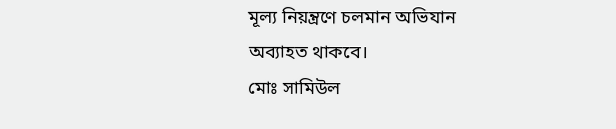মূল্য নিয়ন্ত্রণে চলমান অভিযান অব্যাহত থাকবে।
মোঃ সামিউল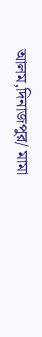আলম,দিনাজপুর/ মামা